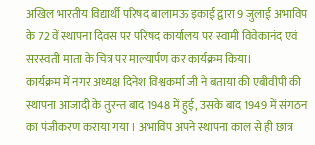अखिल भारतीय विद्यार्थी परिषद बालामऊ इकाई द्वारा 9 जुलाई अभाविप के 72 वें स्थापना दिवस पर परिषद कार्यालय पर स्वामी विवेकानंद एवं सरस्वती माता के चित्र पर माल्यार्पण कर कार्यक्रम किया।
कार्यक्रम में नगर अध्यक्ष दिनेश विश्वकर्मा जी ने बताया की एबीवीपी की स्थापना आजादी के तुरन्त बाद 1948 में हुई, उसके बाद 1949 में संगठन का पंजीकरण कराया गया । अभाविप अपने स्थापना काल से ही छात्र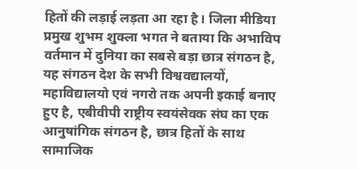हितों की लड़ाई लड़ता आ रहा है। जिला मीडिया प्रमुख शुभम शुक्ला भगत ने बताया कि अभाविप वर्तमान में दुनिया का सबसे बड़ा छात्र संगठन है, यह संगठन देश के सभी विश्ववद्यालयों, महाविद्यालयो एवं नगरो तक अपनी इकाई बनाए हुए है, एबीवीपी राष्ट्रीय स्वयंसेवक संघ का एक आनुषांगिक संगठन है, छात्र हितों के साथ सामाजिक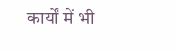कार्यों में भी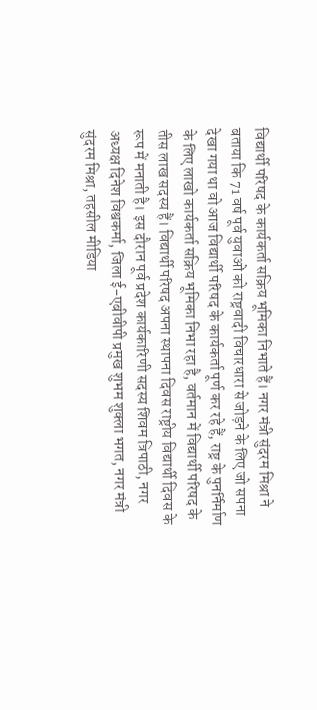विद्यार्थी परिषद के कार्यकर्ता सक्रिय भूमिका निभाते हैं। नगर मंत्री सुंदरम मिश्रा ने बताया कि 71 वर्ष पूर्व युवाओं को राष्ट्रवादी विचारधारा से जोड़ने के लिए जो सपना देखा गया था वो आज विद्यार्थी परिषद के कार्यकर्ता पूर्ण कर रहे हैं, राष्ट्र के पुनर्निर्माण के लिए लाखो कार्यकर्ता सक्रिय भूमिका निभा रहा है, वर्तमान में विद्यार्थी परिषद के तीस लाख सदस्य हैं। विद्यार्थी परिषद अपना स्थापना दिवस राष्ट्रीय विद्यार्थी दिवस के रूप में मनाती है। इस दौरान पूर्व प्रदेश कार्यकारिणी सदस्य शिवम त्रिपाठी, नगर अध्यक्ष दिनेश विश्वकर्मा, जिला ई-एबीवीपी प्रमुख शुभम शुक्ला भगत, नगर मंत्री सुंदरम मिश्रा, तहसील मीडिया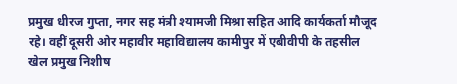प्रमुख धीरज गुप्ता, नगर सह मंत्री श्यामजी मिश्रा सहित आदि कार्यकर्ता मौजूद रहे। वहीं दूसरी ओर महावीर महाविद्यालय कामीपुर में एबीवीपी के तहसील खेल प्रमुख निशीष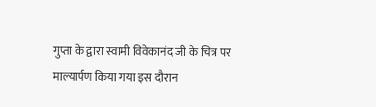गुप्ता के द्वारा स्वामी विवेकानंद जी के चित्र पर माल्यार्पण किया गया इस दौरान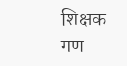शिक्षक गण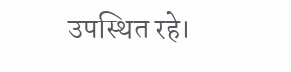उपस्थित रहे।